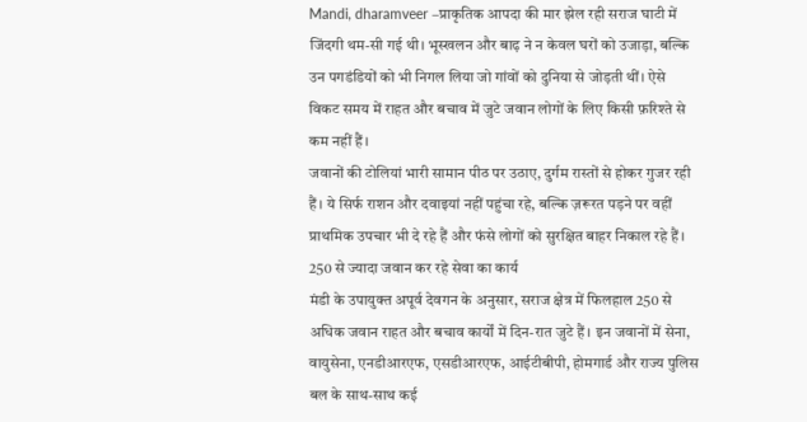Mandi, dharamveer –प्राकृतिक आपदा की मार झेल रही सराज घाटी में जिंदगी थम-सी गई थी। भूस्खलन और बाढ़ ने न केवल घरों को उजाड़ा, बल्कि उन पगडंडियों को भी निगल लिया जो गांवों को दुनिया से जोड़ती थीं। ऐसे विकट समय में राहत और बचाव में जुटे जवान लोगों के लिए किसी फ़रिश्ते से कम नहीं हैं।
जवानों की टोलियां भारी सामान पीठ पर उठाए, दुर्गम रास्तों से होकर गुजर रही हैं। ये सिर्फ राशन और दवाइयां नहीं पहुंचा रहे, बल्कि ज़रूरत पड़ने पर वहीं प्राथमिक उपचार भी दे रहे हैं और फंसे लोगों को सुरक्षित बाहर निकाल रहे हैं।
250 से ज्यादा जवान कर रहे सेवा का कार्य
मंडी के उपायुक्त अपूर्व देवगन के अनुसार, सराज क्षेत्र में फिलहाल 250 से अधिक जवान राहत और बचाव कार्यों में दिन-रात जुटे हैं। इन जवानों में सेना, वायुसेना, एनडीआरएफ, एसडीआरएफ, आईटीबीपी, होमगार्ड और राज्य पुलिस बल के साथ-साथ कई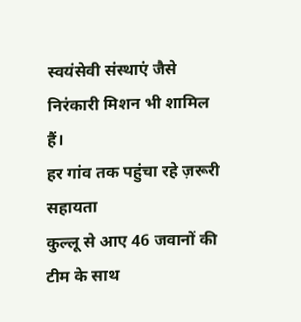स्वयंसेवी संस्थाएं जैसे निरंकारी मिशन भी शामिल हैं।
हर गांव तक पहुंचा रहे ज़रूरी सहायता
कुल्लू से आए 46 जवानों की टीम के साथ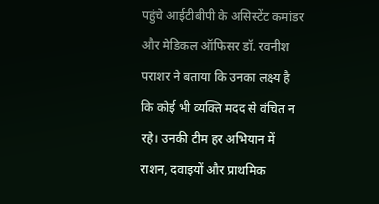पहुंचे आईटीबीपी के असिस्टेंट कमांडर और मेडिकल ऑफिसर डॉ. रवनीश पराशर ने बताया कि उनका लक्ष्य है कि कोई भी व्यक्ति मदद से वंचित न रहे। उनकी टीम हर अभियान में राशन, दवाइयों और प्राथमिक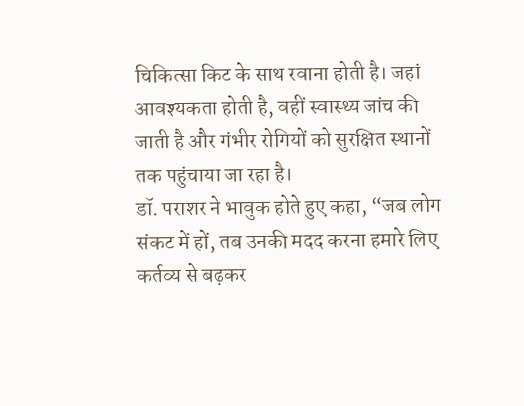चिकित्सा किट के साथ रवाना होती है। जहां आवश्यकता होती है, वहीं स्वास्थ्य जांच की जाती है और गंभीर रोगियों को सुरक्षित स्थानों तक पहुंचाया जा रहा है।
डॉ. पराशर ने भावुक होते हुए कहा, “जब लोग संकट में हों, तब उनकी मदद करना हमारे लिए कर्तव्य से बढ़कर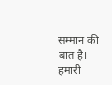सम्मान की बात है। हमारी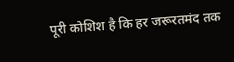पूरी कोशिश है कि हर जरूरतमंद तक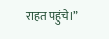राहत पहुंचे।”